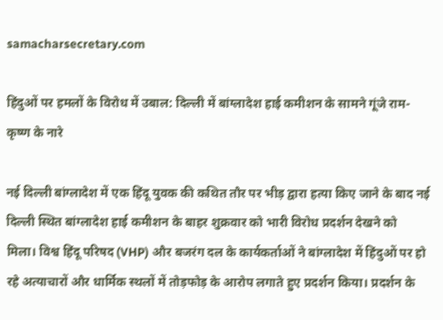samacharsecretary.com

हिंदुओं पर हमलों के विरोध में उबाल: दिल्ली में बांग्लादेश हाई कमीशन के सामने गूंजे राम-कृष्ण के नारे

नई दिल्ली बांग्लादेश में एक हिंदू युवक की कथित तौर पर भीड़ द्वारा हत्या किए जाने के बाद नई दिल्ली स्थित बांग्लादेश हाई कमीशन के बाहर शुक्रवार को भारी विरोध प्रदर्शन देखने को मिला। विश्व हिंदू परिषद (VHP) और बजरंग दल के कार्यकर्ताओं ने बांग्लादेश में हिंदुओं पर हो रहे अत्याचारों और धार्मिक स्थलों में तोड़फोड़ के आरोप लगाते हुए प्रदर्शन किया। प्रदर्शन के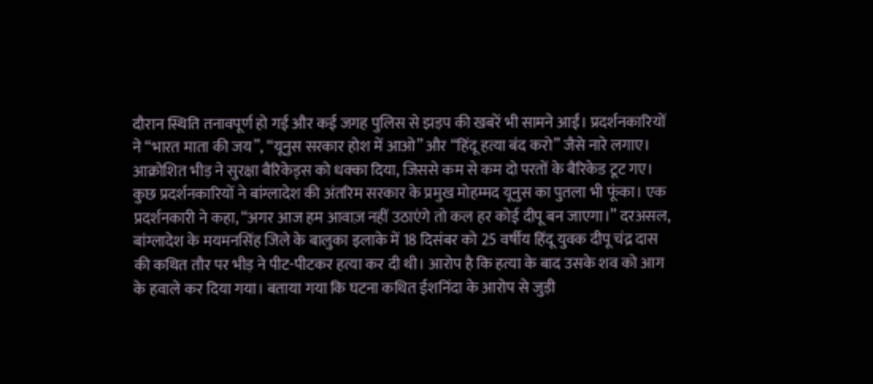दौरान स्थिति तनावपूर्ण हो गई और कई जगह पुलिस से झड़प की खबरें भी सामने आईं। प्रदर्शनकारियों ने “भारत माता की जय”, “यूनुस सरकार होश में आओ” और “हिंदू हत्या बंद करो” जैसे नारे लगाए। आक्रोशित भीड़ ने सुरक्षा बैरिकेड्स को धक्का दिया, जिससे कम से कम दो परतों के बैरिकेड टूट गए। कुछ प्रदर्शनकारियों ने बांग्लादेश की अंतरिम सरकार के प्रमुख मोहम्मद यूनुस का पुतला भी फूंका। एक प्रदर्शनकारी ने कहा, “अगर आज हम आवाज़ नहीं उठाएंगे तो कल हर कोई दीपू बन जाएगा।” दरअसल, बांग्लादेश के मयमनसिंह जिले के बालुका इलाके में 18 दिसंबर को 25 वर्षीय हिंदू युवक दीपू चंद्र दास की कथित तौर पर भीड़ ने पीट-पीटकर हत्या कर दी थी। आरोप है कि हत्या के बाद उसके शव को आग के हवाले कर दिया गया। बताया गया कि घटना कथित ईशनिंदा के आरोप से जुड़ी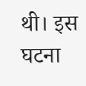थी। इस घटना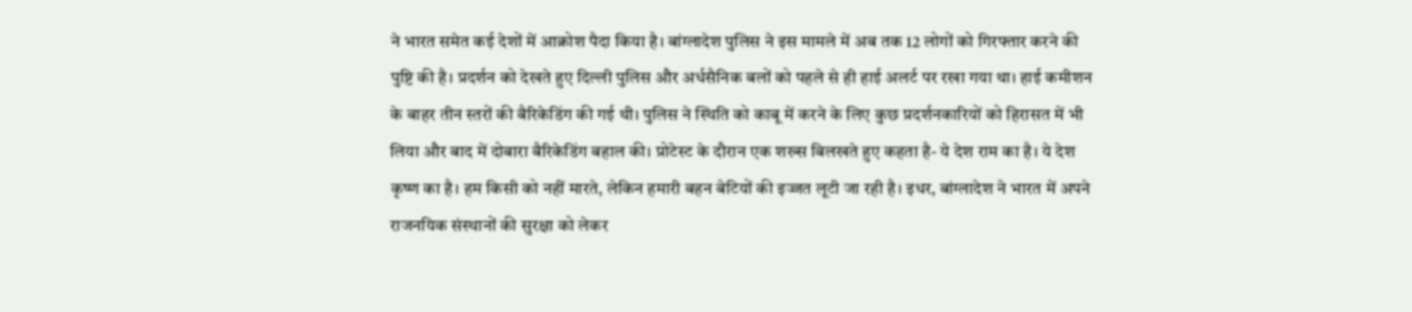ने भारत समेत कई देशों में आक्रोश पैदा किया है। बांग्लादेश पुलिस ने इस मामले में अब तक 12 लोगों को गिरफ्तार करने की पुष्टि की है। प्रदर्शन को देखते हुए दिल्ली पुलिस और अर्धसैनिक बलों को पहले से ही हाई अलर्ट पर रखा गया था। हाई कमीशन के बाहर तीन स्तरों की बैरिकेडिंग की गई थी। पुलिस ने स्थिति को काबू में करने के लिए कुछ प्रदर्शनकारियों को हिरासत में भी लिया और बाद में दोबारा बैरिकेडिंग बहाल की। प्रोटेस्ट के दौरान एक शख्स बिलखते हुए कहता है- ये देश राम का है। ये देश कृष्ण का है। हम किसी को नहीं मारते, लेकिन हमारी बहन बेटियों की इज्जत लूटी जा रही है। इधर, बांग्लादेश ने भारत में अपने राजनयिक संस्थानों की सुरक्षा को लेकर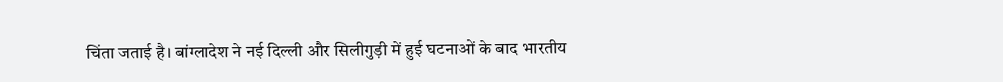चिंता जताई है। बांग्लादेश ने नई दिल्ली और सिलीगुड़ी में हुई घटनाओं के बाद भारतीय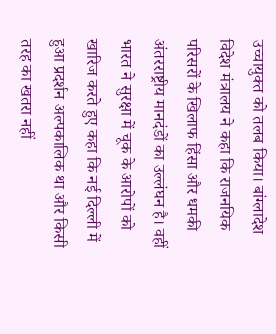उच्चायुक्त को तलब किया। बांग्लादेश विदेश मंत्रालय ने कहा कि राजनयिक परिसरों के खिलाफ हिंसा और धमकी अंतरराष्ट्रीय मानदंडों का उल्लंघन है। वहीं भारत ने सुरक्षा में चूक के आरोपों को खारिज करते हुए कहा कि नई दिल्ली में हुआ प्रदर्शन अल्पकालिक था और किसी तरह का खतरा नहीं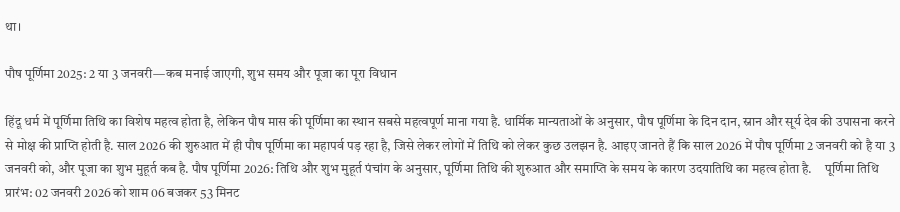था।

पौष पूर्णिमा 2025: 2 या 3 जनवरी—कब मनाई जाएगी, शुभ समय और पूजा का पूरा विधान

हिंदू धर्म में पूर्णिमा तिथि का विशेष महत्व होता है, लेकिन पौष मास की पूर्णिमा का स्थान सबसे महत्वपूर्ण माना गया है. धार्मिक मान्यताओं के अनुसार, पौष पूर्णिमा के दिन दान, स्नान और सूर्य देव की उपासना करने से मोक्ष की प्राप्ति होती है. साल 2026 की शुरुआत में ही पौष पूर्णिमा का महापर्व पड़ रहा है, जिसे लेकर लोगों में तिथि को लेकर कुछ उलझन है. आइए जानते हैं कि साल 2026 में पौष पूर्णिमा 2 जनवरी को है या 3 जनवरी को, और पूजा का शुभ मुहूर्त कब है. पौष पूर्णिमा 2026: तिथि और शुभ मुहूर्त पंचांग के अनुसार, पूर्णिमा तिथि की शुरुआत और समाप्ति के समय के कारण उदयातिथि का महत्व होता है.     पूर्णिमा तिथि प्रारंभ: 02 जनवरी 2026 को शाम 06 बजकर 53 मिनट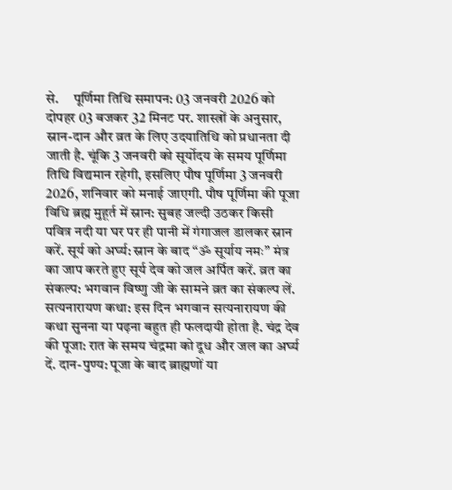से.     पूर्णिमा तिथि समापन: 03 जनवरी 2026 को दोपहर 03 बजकर 32 मिनट पर. शास्त्रों के अनुसार, स्नान-दान और व्रत के लिए उदयातिथि को प्रधानता दी जाती है. चूंकि 3 जनवरी को सूर्योदय के समय पूर्णिमा तिथि विद्यमान रहेगी, इसलिए पौष पूर्णिमा 3 जनवरी 2026, शनिवार को मनाई जाएगी. पौष पूर्णिमा की पूजा विधि ब्रह्म मुहूर्त में स्नान: सुबह जल्दी उठकर किसी पवित्र नदी या घर पर ही पानी में गंगाजल डालकर स्नान करें. सूर्य को अर्घ्य: स्नान के बाद “ॐ सूर्याय नमः” मंत्र का जाप करते हुए सूर्य देव को जल अर्पित करें. व्रत का संकल्प: भगवान विष्णु जी के सामने व्रत का संकल्प लें. सत्यनारायण कथा: इस दिन भगवान सत्यनारायण की कथा सुनना या पढ़ना बहुत ही फलदायी होता है. चंद्र देव की पूजा: रात के समय चंद्रमा को दूध और जल का अर्घ्य दें. दान-पुण्य: पूजा के बाद ब्राह्मणों या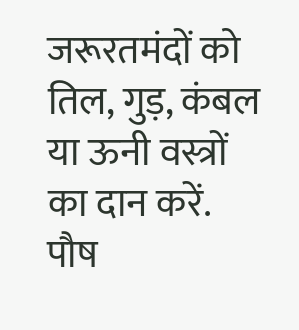जरूरतमंदों को तिल, गुड़, कंबल या ऊनी वस्त्रों का दान करें. पौष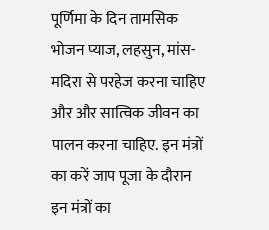पूर्णिमा के दिन तामसिक भोजन प्याज, लहसुन, मांस-मदिरा से परहेज करना चाहिए और और सात्विक जीवन का पालन करना चाहिए. इन मंत्रों का करें जाप पूजा के दौरान इन मंत्रों का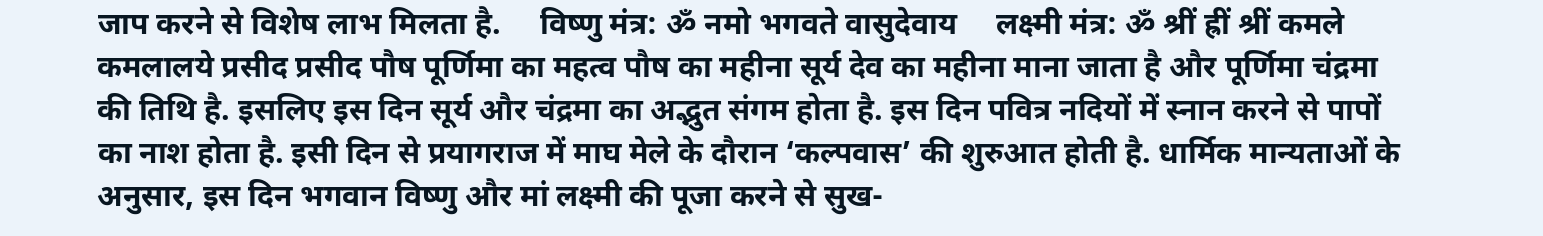जाप करने से विशेष लाभ मिलता है.     विष्णु मंत्र: ॐ नमो भगवते वासुदेवाय     लक्ष्मी मंत्र: ॐ श्रीं ह्रीं श्रीं कमले कमलालये प्रसीद प्रसीद पौष पूर्णिमा का महत्व पौष का महीना सूर्य देव का महीना माना जाता है और पूर्णिमा चंद्रमा की तिथि है. इसलिए इस दिन सूर्य और चंद्रमा का अद्भुत संगम होता है. इस दिन पवित्र नदियों में स्नान करने से पापों का नाश होता है. इसी दिन से प्रयागराज में माघ मेले के दौरान ‘कल्पवास’ की शुरुआत होती है. धार्मिक मान्यताओं के अनुसार, इस दिन भगवान विष्णु और मां लक्ष्मी की पूजा करने से सुख-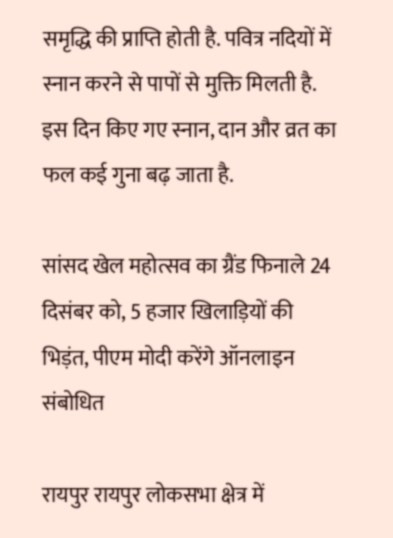समृद्धि की प्राप्ति होती है. पवित्र नदियों में स्नान करने से पापों से मुक्ति मिलती है. इस दिन किए गए स्नान, दान और व्रत का फल कई गुना बढ़ जाता है.

सांसद खेल महोत्सव का ग्रैंड फिनाले 24 दिसंबर को, 5 हजार खिलाड़ियों की भिड़ंत, पीएम मोदी करेंगे ऑनलाइन संबोधित

रायपुर रायपुर लोकसभा क्षेत्र में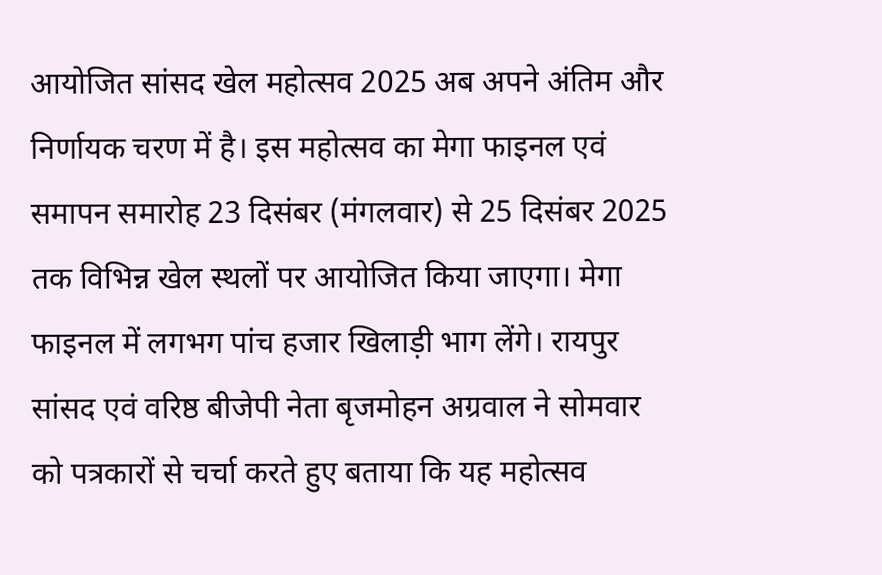आयोजित सांसद खेल महोत्सव 2025 अब अपने अंतिम और निर्णायक चरण में है। इस महोत्सव का मेगा फाइनल एवं समापन समारोह 23 दिसंबर (मंगलवार) से 25 दिसंबर 2025 तक विभिन्न खेल स्थलों पर आयोजित किया जाएगा। मेगा फाइनल में लगभग पांच हजार खिलाड़ी भाग लेंगे। रायपुर सांसद एवं वरिष्ठ बीजेपी नेता बृजमोहन अग्रवाल ने सोमवार को पत्रकारों से चर्चा करते हुए बताया कि यह महोत्सव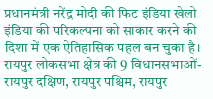प्रधानमंत्री नरेंद्र मोदी की फिट इंडिया खेलो इंडिया की परिकल्पना को साकार करने की दिशा में एक ऐतिहासिक पहल बन चुका है। रायपुर लोकसभा क्षेत्र की 9 विधानसभाओं- रायपुर दक्षिण, रायपुर पश्चिम, रायपुर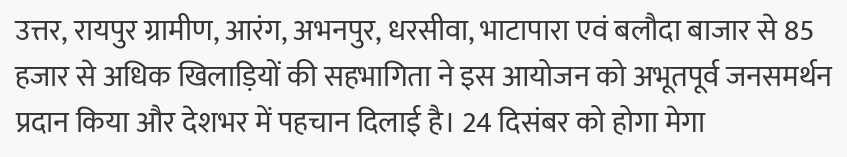उत्तर, रायपुर ग्रामीण, आरंग, अभनपुर, धरसीवा, भाटापारा एवं बलौदा बाजार से 85 हजार से अधिक खिलाड़ियों की सहभागिता ने इस आयोजन को अभूतपूर्व जनसमर्थन प्रदान किया और देशभर में पहचान दिलाई है। 24 दिसंबर को होगा मेगा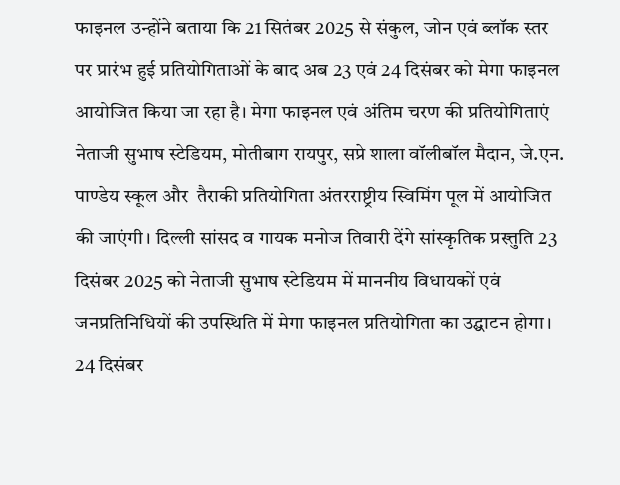फाइनल उन्होंने बताया कि 21 सितंबर 2025 से संकुल, जोन एवं ब्लॉक स्तर पर प्रारंभ हुई प्रतियोगिताओं के बाद अब 23 एवं 24 दिसंबर को मेगा फाइनल आयोजित किया जा रहा है। मेगा फाइनल एवं अंतिम चरण की प्रतियोगिताएं नेताजी सुभाष स्टेडियम, मोतीबाग रायपुर, सप्रे शाला वॉलीबॉल मैदान, जे.एन. पाण्डेय स्कूल और  तैराकी प्रतियोगिता अंतरराष्ट्रीय स्विमिंग पूल में आयोजित की जाएंगी। दिल्ली सांसद व गायक मनोज तिवारी देंगे सांस्कृतिक प्रस्त्तुति 23 दिसंबर 2025 को नेताजी सुभाष स्टेडियम में माननीय विधायकों एवं जनप्रतिनिधियों की उपस्थिति में मेगा फाइनल प्रतियोगिता का उद्घाटन होगा। 24 दिसंबर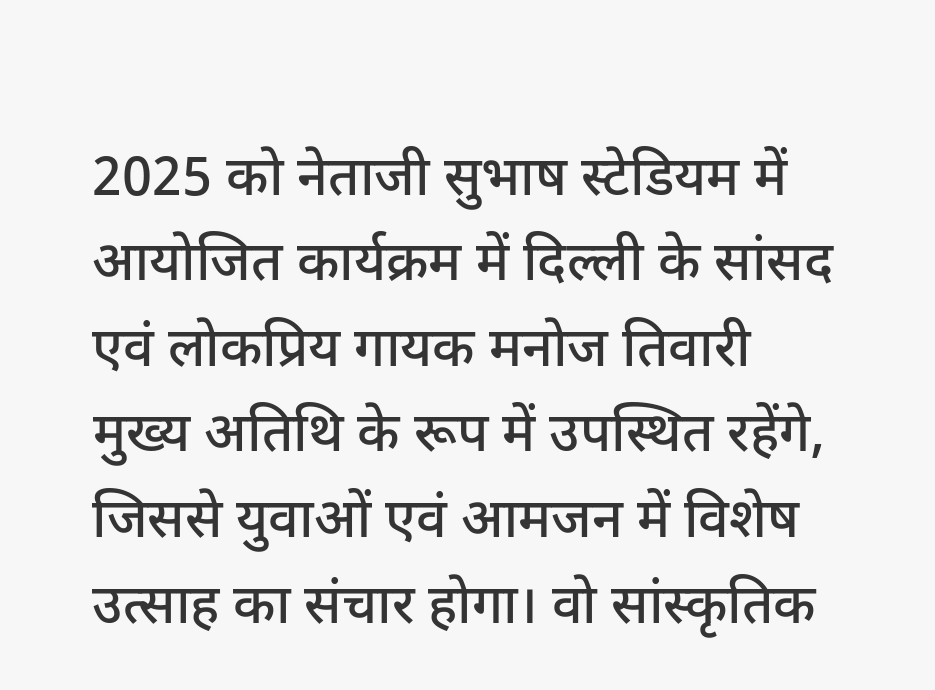2025 को नेताजी सुभाष स्टेडियम में आयोजित कार्यक्रम में दिल्ली के सांसद एवं लोकप्रिय गायक मनोज तिवारी मुख्य अतिथि के रूप में उपस्थित रहेंगे, जिससे युवाओं एवं आमजन में विशेष उत्साह का संचार होगा। वो सांस्कृतिक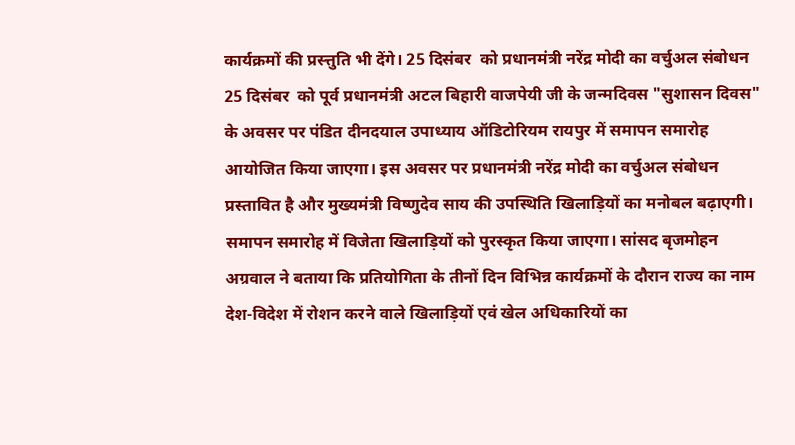कार्यक्रमों की प्रस्त्तुति भी देंगे। 25 दिसंबर  को प्रधानमंत्री नरेंद्र मोदी का वर्चुअल संबोधन 25 दिसंबर  को पूर्व प्रधानमंत्री अटल बिहारी वाजपेयी जी के जन्मदिवस "सुशासन दिवस" के अवसर पर पंडित दीनदयाल उपाध्याय ऑडिटोरियम रायपुर में समापन समारोह आयोजित किया जाएगा। इस अवसर पर प्रधानमंत्री नरेंद्र मोदी का वर्चुअल संबोधन प्रस्तावित है और मुख्यमंत्री विष्णुदेव साय की उपस्थिति खिलाड़ियों का मनोबल बढ़ाएगी। समापन समारोह में विजेता खिलाड़ियों को पुरस्कृत किया जाएगा। सांसद बृजमोहन अग्रवाल ने बताया कि प्रतियोगिता के तीनों दिन विभिन्न कार्यक्रमों के दौरान राज्य का नाम देश-विदेश में रोशन करने वाले खिलाड़ियों एवं खेल अधिकारियों का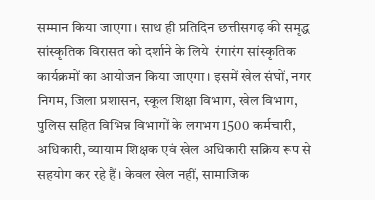सम्मान किया जाएगा। साथ ही प्रतिदिन छत्तीसगढ़ की समृद्ध सांस्कृतिक विरासत को दर्शाने के लिये  रंगारंग सांस्कृतिक कार्यक्रमों का आयोजन किया जाएगा। इसमें खेल संघों, नगर निगम, जिला प्रशासन, स्कूल शिक्षा विभाग, खेल विभाग, पुलिस सहित विभिन्न विभागों के लगभग 1500 कर्मचारी, अधिकारी, व्यायाम शिक्षक एवं खेल अधिकारी सक्रिय रूप से सहयोग कर रहे हैं। केवल खेल नहीं, सामाजिक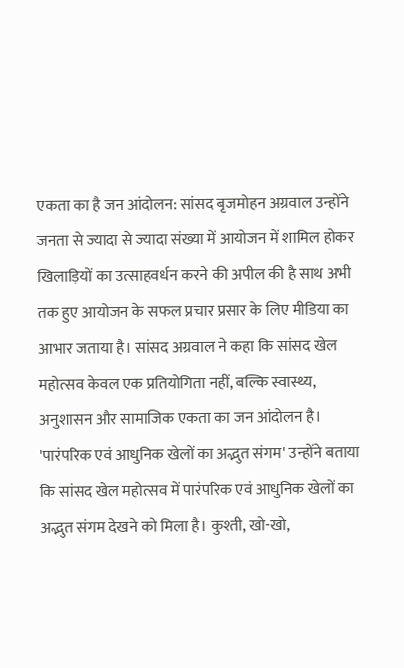एकता का है जन आंदोलन: सांसद बृजमोहन अग्रवाल उन्होंने जनता से ज्यादा से ज्यादा संख्या में आयोजन में शामिल होकर खिलाड़ियों का उत्साहवर्धन करने की अपील की है साथ अभी तक हुए आयोजन के सफल प्रचार प्रसार के लिए मीडिया का आभार जताया है। सांसद अग्रवाल ने कहा कि सांसद खेल महोत्सव केवल एक प्रतियोगिता नहीं, बल्कि स्वास्थ्य, अनुशासन और सामाजिक एकता का जन आंदोलन है। 'पारंपरिक एवं आधुनिक खेलों का अद्भुत संगम' उन्होंने बताया कि सांसद खेल महोत्सव में पारंपरिक एवं आधुनिक खेलों का अद्भुत संगम देखने को मिला है। कुश्ती, खो-खो,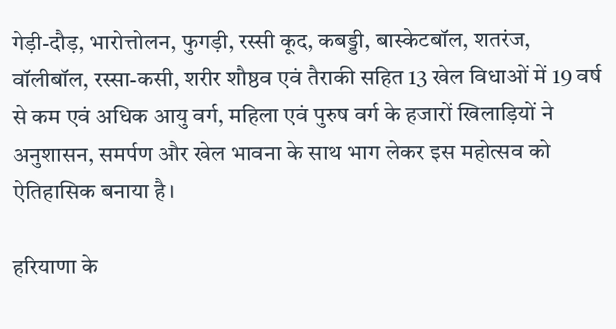गेड़ी-दौड़, भारोत्तोलन, फुगड़ी, रस्सी कूद, कबड्डी, बास्केटबॉल, शतरंज, वॉलीबॉल, रस्सा-कसी, शरीर शौष्ठव एवं तैराकी सहित 13 खेल विधाओं में 19 वर्ष से कम एवं अधिक आयु वर्ग, महिला एवं पुरुष वर्ग के हजारों खिलाड़ियों ने अनुशासन, समर्पण और खेल भावना के साथ भाग लेकर इस महोत्सव को ऐतिहासिक बनाया है।

हरियाणा के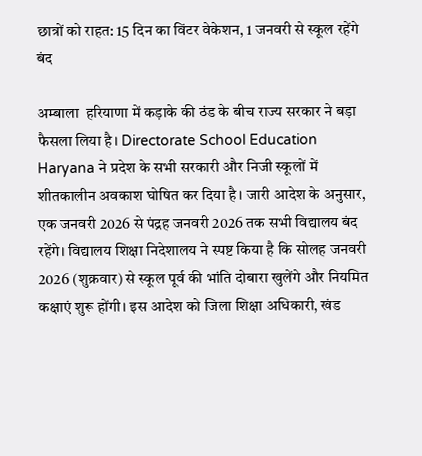छात्रों को राहत: 15 दिन का विंटर वेकेशन, 1 जनवरी से स्कूल रहेंगे बंद

अम्बाला  हरियाणा में कड़ाके की ठंड के बीच राज्य सरकार ने बड़ा फैसला लिया है। Directorate School Education Haryana ने प्रदेश के सभी सरकारी और निजी स्कूलों में शीतकालीन अवकाश घोषित कर दिया है। जारी आदेश के अनुसार, एक जनवरी 2026 से पंद्रह जनवरी 2026 तक सभी विद्यालय बंद रहेंगे। विद्यालय शिक्षा निदेशालय ने स्पष्ट किया है कि सोलह जनवरी 2026 (शुक्रवार) से स्कूल पूर्व की भांति दोबारा खुलेंगे और नियमित कक्षाएं शुरू होंगी। इस आदेश को जिला शिक्षा अधिकारी, खंड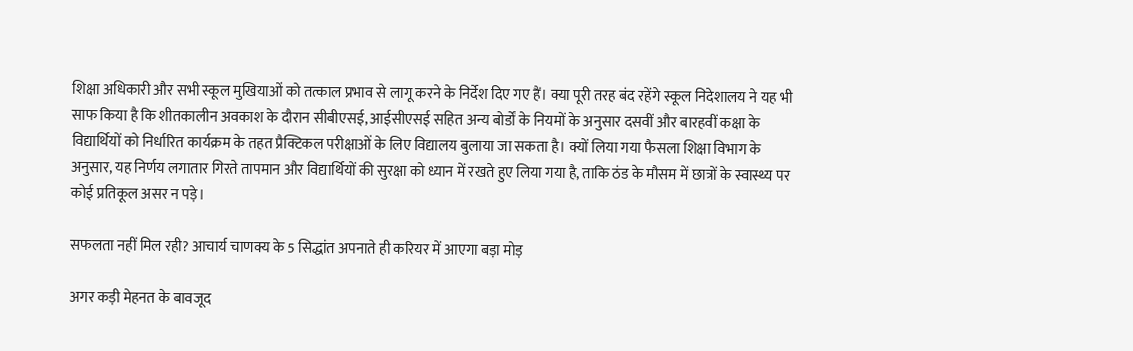शिक्षा अधिकारी और सभी स्कूल मुखियाओं को तत्काल प्रभाव से लागू करने के निर्देश दिए गए हैं। क्या पूरी तरह बंद रहेंगे स्कूल निदेशालय ने यह भी साफ किया है कि शीतकालीन अवकाश के दौरान सीबीएसई, आईसीएसई सहित अन्य बोर्डों के नियमों के अनुसार दसवीं और बारहवीं कक्षा के विद्यार्थियों को निर्धारित कार्यक्रम के तहत प्रैक्टिकल परीक्षाओं के लिए विद्यालय बुलाया जा सकता है। क्यों लिया गया फैसला शिक्षा विभाग के अनुसार, यह निर्णय लगातार गिरते तापमान और विद्यार्थियों की सुरक्षा को ध्यान में रखते हुए लिया गया है, ताकि ठंड के मौसम में छात्रों के स्वास्थ्य पर कोई प्रतिकूल असर न पड़े।

सफलता नहीं मिल रही? आचार्य चाणक्य के 5 सिद्धांत अपनाते ही करियर में आएगा बड़ा मोड़

अगर कड़ी मेहनत के बावजूद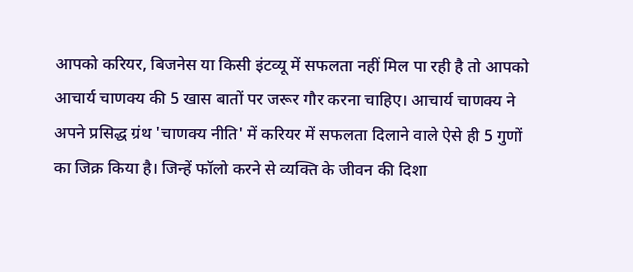आपको करियर, बिजनेस या किसी इंटव्यू में सफलता नहीं मिल पा रही है तो आपको आचार्य चाणक्य की 5 खास बातों पर जरूर गौर करना चाहिए। आचार्य चाणक्य ने अपने प्रसिद्ध ग्रंथ 'चाणक्य नीति' में करियर में सफलता दिलाने वाले ऐसे ही 5 गुणों का जिक्र किया है। जिन्हें फॉलो करने से व्यक्ति के जीवन की दिशा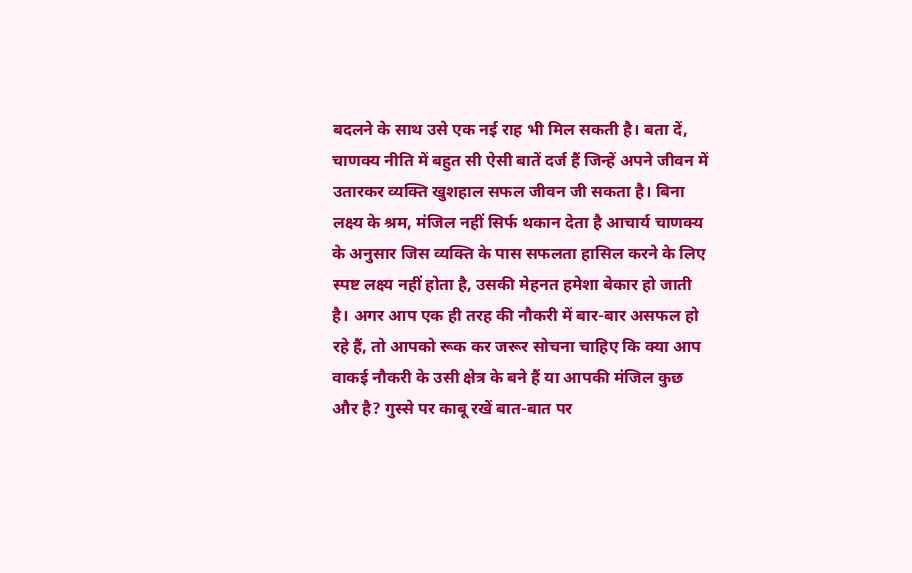बदलने के साथ उसे एक नई राह भी मिल सकती है। बता दें, चाणक्य नीति में बहुत सी ऐसी बातें दर्ज हैं जिन्हें अपने जीवन में उतारकर व्यक्ति खुशहाल सफल जीवन जी सकता है। बिना लक्ष्य के श्रम, मंजिल नहीं सिर्फ थकान देता है आचार्य चाणक्य के अनुसार जिस व्यक्ति के पास सफलता हासिल करने के लिए स्पष्ट लक्ष्य नहीं होता है, उसकी मेहनत हमेशा बेकार हो जाती है। अगर आप एक ही तरह की नौकरी में बार-बार असफल हो रहे हैं, तो आपको रूक कर जरूर सोचना चाहिए कि क्या आप वाकई नौकरी के उसी क्षेत्र के बने हैं या आपकी मंजिल कुछ और है? गुस्से पर काबू रखें बात-बात पर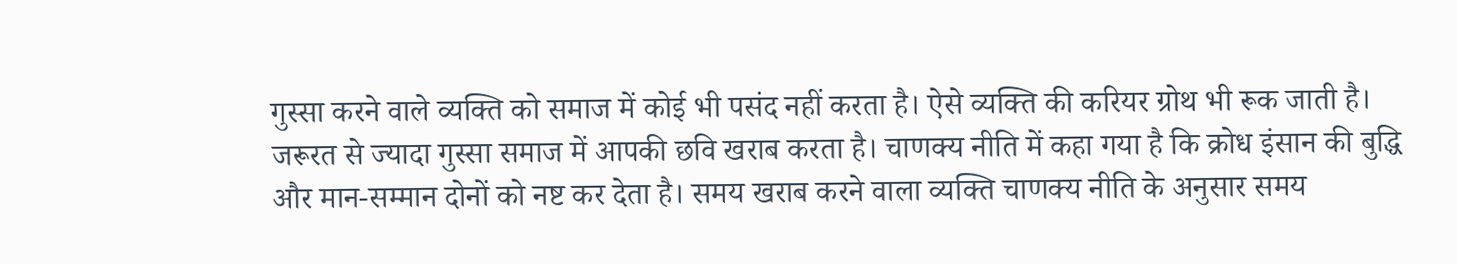गुस्सा करने वाले व्यक्ति को समाज में कोई भी पसंद नहीं करता है। ऐसे व्यक्ति की करियर ग्रोथ भी रूक जाती है। जरूरत से ज्यादा गुस्सा समाज में आपकी छवि खराब करता है। चाणक्य नीति में कहा गया है कि क्रोध इंसान की बुद्धि और मान-सम्मान दोनों को नष्ट कर देता है। समय खराब करने वाला व्यक्ति चाणक्य नीति के अनुसार समय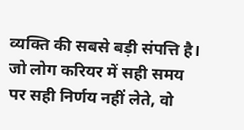व्यक्ति की सबसे बड़ी संपत्ति है। जो लोग करियर में सही समय पर सही निर्णय नहीं लेते, वो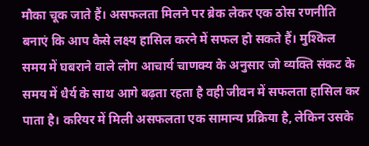मौका चूक जाते हैं। असफलता मिलने पर ब्रेक लेकर एक ठोस रणनीति बनाएं कि आप कैसे लक्ष्य हासिल करने में सफल हो सकते हैं। मुश्किल समय में घबराने वाले लोग आचार्य चाणक्य के अनुसार जो व्यक्ति संकट के समय में धैर्य के साथ आगे बढ़ता रहता है वही जीवन में सफलता हासिल कर पाता है। करियर में मिली असफलता एक सामान्य प्रक्रिया है, लेकिन उसके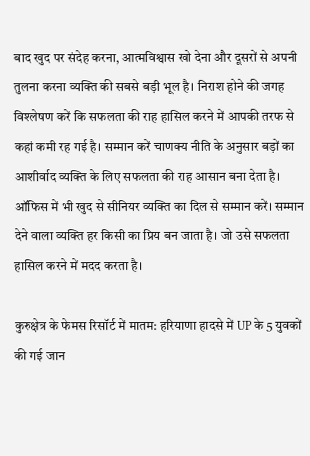बाद खुद पर संदेह करना, आत्मविश्वास खो देना और दूसरों से अपनी तुलना करना व्यक्ति की सबसे बड़ी भूल है। निराश होने की जगह विश्लेषण करें कि सफलता की राह हासिल करने में आपकी तरफ से कहां कमी रह गई है। सम्मान करें चाणक्य नीति के अनुसार बड़ों का आशीर्वाद व्यक्ति के लिए सफलता की राह आसान बना देता है। ऑफिस में भी खुद से सीनियर व्यक्ति का दिल से सम्मान करें। सम्मान देने वाला व्यक्ति हर किसी का प्रिय बन जाता है। जो उसे सफलता हासिल करने में मदद करता है।

कुरुक्षेत्र के फेमस रिसॉर्ट में मातम: हरियाणा हादसे में UP के 5 युवकों की गई जान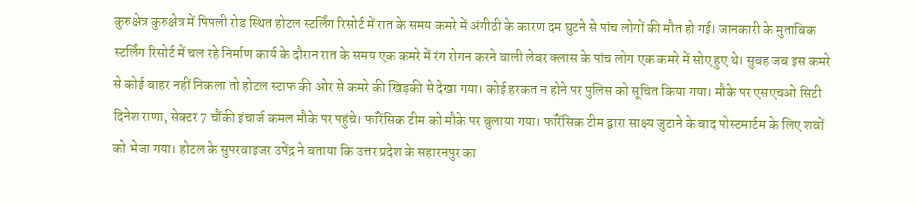कुरुक्षेत्र कुरुक्षेत्र में पिपली रोड स्थित होटल स्टर्लिंग रिसोर्ट में रात के समय कमरे में अंगीठी के कारण दम घुटने से पांच लोगों की मौत हो गई। जानकारी के मुताबिक स्टर्लिंग रिसोर्ट में चल रहे निर्माण कार्य के दौरान रात के समय एक कमरे में रंग रोगन करने वाली लेबर क्लास के पांच लोग एक कमरे में सोए हुए थे। सुबह जब इस कमरे से कोई बाहर नहीं निकला तो होटल स्टाफ की ओर से कमरे की खिड़की से देखा गया। कोई हरकत न होने पर पुलिस को सूचित किया गया। मौके पर एसएचओ सिटी दिनेश राणा, सेक्टर 7 चौंकी इंचार्ज कमल मौके पर पहुंचे। फॉरेंसिक टीम को मौके पर बुलाया गया। फॉरेंसिक टीम द्वारा साक्ष्य जुटाने के बाद पोस्टमार्टम के लिए शवों को भेजा गया। होटल के सुपरवाइजर उपेंद्र ने बताया कि उत्तर प्रदेश के सहारनपुर का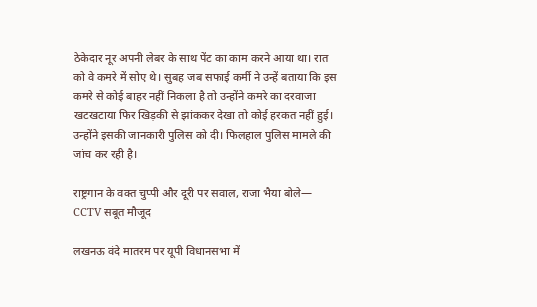ठेकेदार नूर अपनी लेबर के साथ पेंट का काम करने आया था। रात को वे कमरे में सोए थे। सुबह जब सफाई कर्मी ने उन्हें बताया कि इस कमरे से कोई बाहर नहीं निकला है तो उन्होंने कमरे का दरवाजा खटखटाया फिर खिड़की से झांककर देखा तो कोई हरकत नहीं हुई। उन्होंने इसकी जानकारी पुलिस को दी। फिलहाल पुलिस मामले की जांच कर रही है।

राष्ट्रगान के वक्त चुप्पी और दूरी पर सवाल, राजा भैया बोले— CCTV सबूत मौजूद

लखनऊ वंदे मातरम पर यूपी विधानसभा में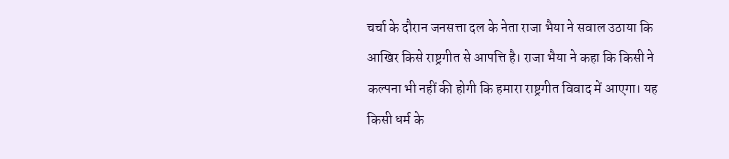चर्चा के दौरान जनसत्ता दल के नेता राजा भैया ने सवाल उठाया कि आखिर किसे राष्ट्रगीत से आपत्ति है। राजा भैया ने कहा कि किसी ने कल्पना भी नहीं की होगी कि हमारा राष्ट्रगीत विवाद में आएगा। यह किसी धर्म के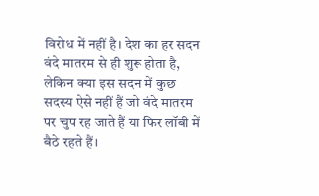विरोध में नहीं है। देश का हर सदन वंदे मातरम से ही शुरू होता है, लेकिन क्या इस सदन में कुछ सदस्य ऐसे नहीं हैं जो वंदे मातरम पर चुप रह जाते हैं या फिर लॉबी में बैठे रहते हैं।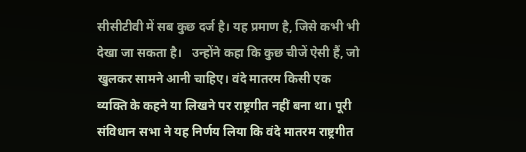सीसीटीवी में सब कुछ दर्ज है। यह प्रमाण है, जिसे कभी भी देखा जा सकता है।   उन्होंने कहा कि कुछ चीजें ऐसी हैं, जो खुलकर सामने आनी चाहिए। वंदे मातरम किसी एक व्यक्ति के कहने या लिखने पर राष्ट्रगीत नहीं बना था। पूरी संविधान सभा ने यह निर्णय लिया कि वंदे मातरम राष्ट्रगीत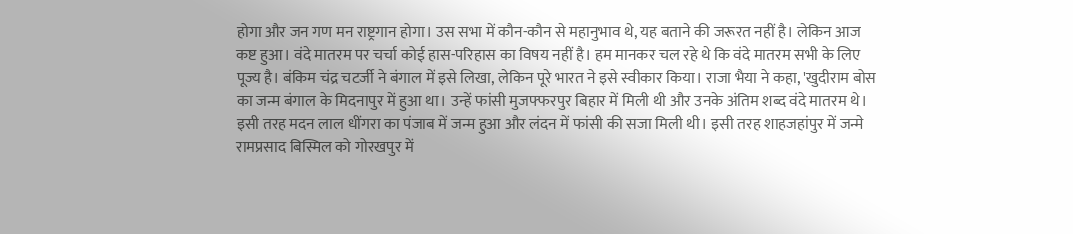होगा और जन गण मन राष्ट्रगान होगा। उस सभा में कौन-कौन से महानुभाव थे, यह बताने की जरूरत नहीं है। लेकिन आज कष्ट हुआ। वंदे मातरम पर चर्चा कोई हास-परिहास का विषय नहीं है। हम मानकर चल रहे थे कि वंदे मातरम सभी के लिए पूज्य है। बंकिम चंद्र चटर्जी ने बंगाल में इसे लिखा, लेकिन पूरे भारत ने इसे स्वीकार किया। राजा भैया ने कहा, 'खुदीराम बोस का जन्म बंगाल के मिदनापुर में हुआ था। उन्हें फांसी मुजफ्फरपुर बिहार में मिली थी और उनके अंतिम शब्द वंदे मातरम थे। इसी तरह मदन लाल धींगरा का पंजाब में जन्म हुआ और लंदन में फांसी की सजा मिली थी। इसी तरह शाहजहांपुर में जन्मे रामप्रसाद बिस्मिल को गोरखपुर में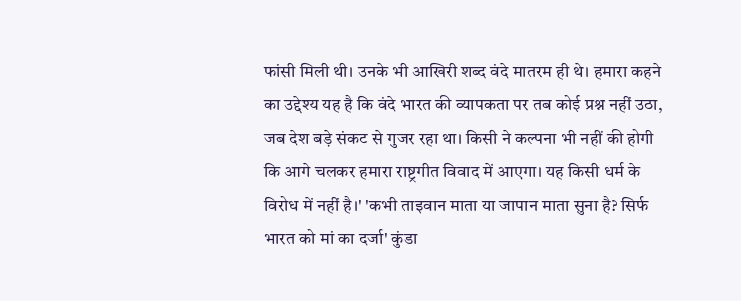फांसी मिली थी। उनके भी आखिरी शब्द वंदे मातरम ही थे। हमारा कहने का उद्देश्य यह है कि वंदे भारत की व्यापकता पर तब कोई प्रश्न नहीं उठा, जब देश बड़े संकट से गुजर रहा था। किसी ने कल्पना भी नहीं की होगी कि आगे चलकर हमारा राष्ट्रगीत विवाद में आएगा। यह किसी धर्म के विरोध में नहीं है।' 'कभी ताइवान माता या जापान माता सुना है? सिर्फ भारत को मां का दर्जा' कुंडा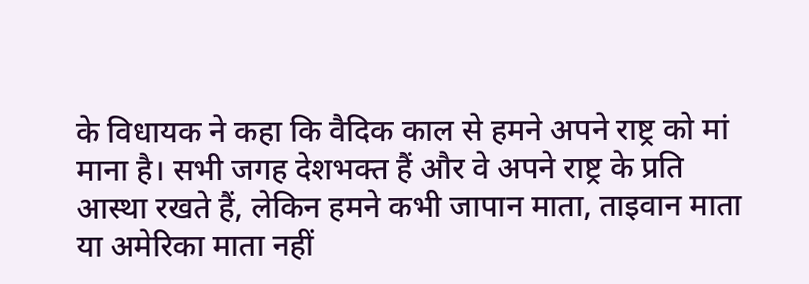के विधायक ने कहा कि वैदिक काल से हमने अपने राष्ट्र को मां माना है। सभी जगह देशभक्त हैं और वे अपने राष्ट्र के प्रति आस्था रखते हैं, लेकिन हमने कभी जापान माता, ताइवान माता या अमेरिका माता नहीं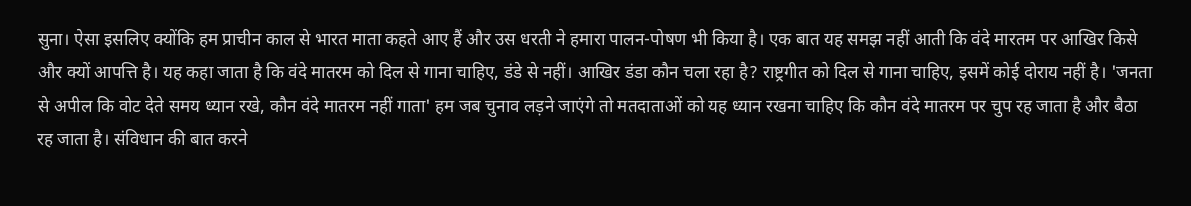सुना। ऐसा इसलिए क्योंकि हम प्राचीन काल से भारत माता कहते आए हैं और उस धरती ने हमारा पालन-पोषण भी किया है। एक बात यह समझ नहीं आती कि वंदे मारतम पर आखिर किसे और क्यों आपत्ति है। यह कहा जाता है कि वंदे मातरम को दिल से गाना चाहिए, डंडे से नहीं। आखिर डंडा कौन चला रहा है? राष्ट्रगीत को दिल से गाना चाहिए, इसमें कोई दोराय नहीं है। 'जनता से अपील कि वोट देते समय ध्यान रखे, कौन वंदे मातरम नहीं गाता' हम जब चुनाव लड़ने जाएंगे तो मतदाताओं को यह ध्यान रखना चाहिए कि कौन वंदे मातरम पर चुप रह जाता है और बैठा रह जाता है। संविधान की बात करने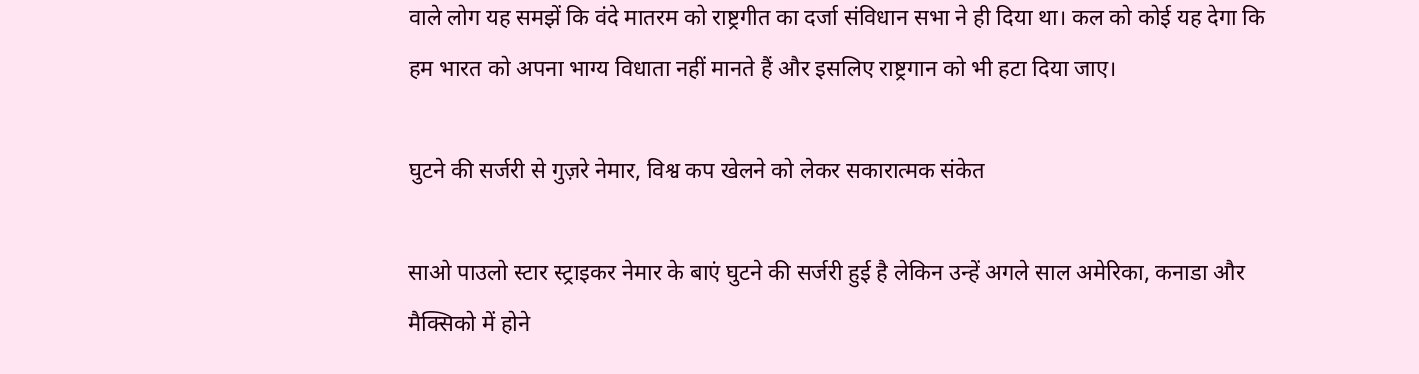वाले लोग यह समझें कि वंदे मातरम को राष्ट्रगीत का दर्जा संविधान सभा ने ही दिया था। कल को कोई यह देगा कि हम भारत को अपना भाग्य विधाता नहीं मानते हैं और इसलिए राष्ट्रगान को भी हटा दिया जाए।

घुटने की सर्जरी से गुज़रे नेमार, विश्व कप खेलने को लेकर सकारात्मक संकेत

साओ पाउलो स्टार स्ट्राइकर नेमार के बाएं घुटने की सर्जरी हुई है लेकिन उन्हें अगले साल अमेरिका, कनाडा और मैक्सिको में होने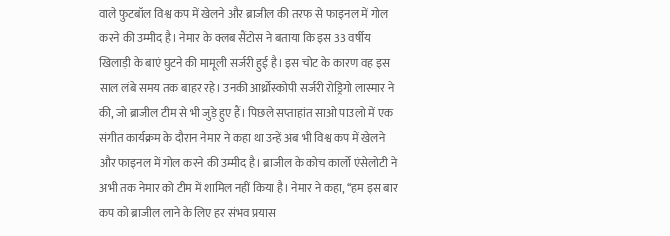वाले फुटबॉल विश्व कप में खेलने और ब्राजील की तरफ से फाइनल में गोल करने की उम्मीद है। नेमार के क्लब सैंटोस ने बताया कि इस 33 वर्षीय खिलाड़ी के बाएं घुटने की मामूली सर्जरी हुई है। इस चोट के कारण वह इस साल लंबे समय तक बाहर रहे। उनकी आर्थ्रोस्कोपी सर्जरी रोड्रिगो लास्मार ने की, जो ब्राजील टीम से भी जुड़े हुए हैं। पिछले सप्ताहांत साओ पाउलो में एक संगीत कार्यक्रम के दौरान नेमार ने कहा था उन्हें अब भी विश्व कप में खेलने और फाइनल में गोल करने की उम्मीद है। ब्राजील के कोच कार्लो एंसेलोटी ने अभी तक नेमार को टीम में शामिल नहीं किया है। नेमार ने कहा, ‘‘हम इस बार कप को ब्राजील लाने के लिए हर संभव प्रयास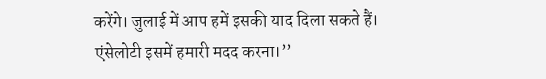करेंगे। जुलाई में आप हमें इसकी याद दिला सकते हैं। एंसेलोटी इसमें हमारी मदद करना।’’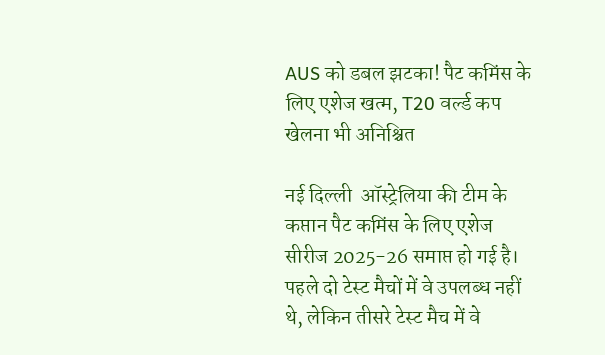AUS को डबल झटका! पैट कमिंस के लिए एशेज खत्म, T20 वर्ल्ड कप खेलना भी अनिश्चित

नई दिल्ली  ऑस्ट्रेलिया की टीम के कप्तान पैट कमिंस के लिए एशेज सीरीज 2025-26 समाप्त हो गई है। पहले दो टेस्ट मैचों में वे उपलब्ध नहीं थे, लेकिन तीसरे टेस्ट मैच में वे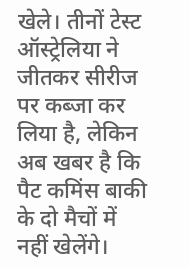खेले। तीनों टेस्ट ऑस्ट्रेलिया ने जीतकर सीरीज पर कब्जा कर लिया है, लेकिन अब खबर है कि पैट कमिंस बाकी के दो मैचों में नहीं खेलेंगे।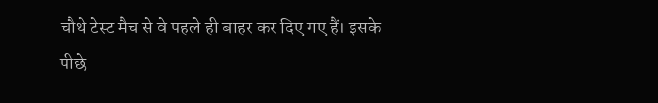चौथे टेस्ट मैच से वे पहले ही बाहर कर दिए गए हैं। इसके पीछे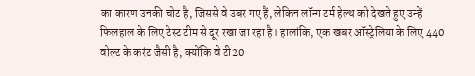का कारण उनकी चोट है, जिससे वे उबर गए हैं, लेकिन लॉन्ग टर्म हेल्थ को देखते हुए उन्हें फिलहाल के लिए टेस्ट टीम से दूर रखा जा रहा है। हालांकि, एक खबर ऑस्ट्रेलिया के लिए 440 वोल्ट के करंट जैसी है, क्योंकि वे टी20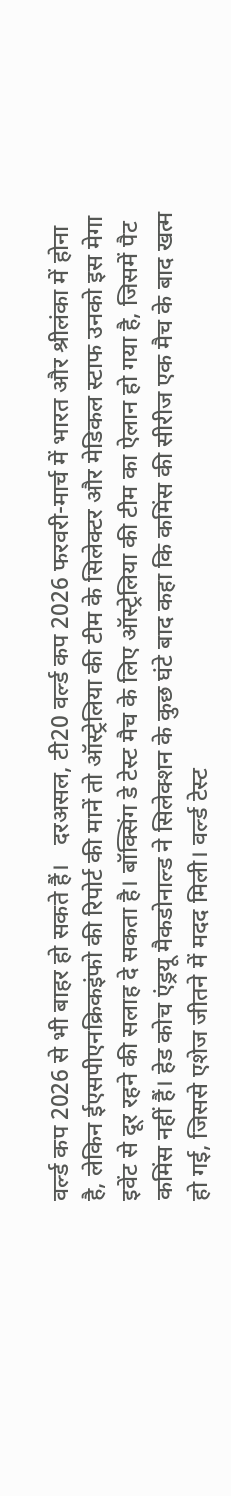वर्ल्ड कप 2026 से भी बाहर हो सकते हैं।   दरअसल, टी20 वर्ल्ड कप 2026 फरवरी-मार्च में भारत और श्रीलंका में होना है, लेकिन ईएसपीएनक्रिकइंफो की रिपोर्ट की मानें तो ऑस्ट्रेलिया की टीम के सिलेक्टर और मेडिकल स्टाफ उनको इस मेगा इवेंट से दूर रहने की सलाह दे सकता है। बॉक्सिंग डे टेस्ट मैच के लिए ऑस्ट्रेलिया की टीम का ऐलान हो गया है, जिसमें पैट कमिंस नहीं हैं। हेड कोच एंड्रयू मैकडोनाल्ड ने सिलेक्शन के कुछ घंटे बाद कहा कि कमिंस की सीरीज एक मैच के बाद खत्म हो गई, जिससे एशेज जीतने में मदद मिली। वर्ल्ड टेस्ट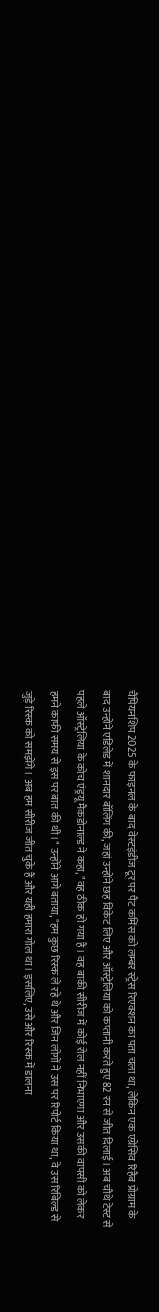चैंपियनशिप 2025 के फाइनल के बाद वेस्टइंडीज टूर पर पैट कमिंस को लम्बर स्ट्रेस रिएक्शन का पता चला था, लेकिन एक एग्रेसिव रिहैब प्रोग्राम के बाद उन्होंने एडिलेड में शानदार बॉलिंग की, जहां उन्होंने छह विकेट लिए और ऑस्ट्रेलिया को कप्तानी करते हुए 82 रन से जीत दिलाई। अब चौथे टेस्ट से पहले ऑस्ट्रेलिया के कोच एंड्रयू मैकडोनाल्ड ने कहा, "वह ठीक हो गया है। वह बाकी सीरीज में कोई रोल नहीं निभाएगा और उसकी वापसी को लेकर हमने काफी समय से इस पर बात की थी।" उन्होंने आगे बताया, "हम कुछ रिस्क ले रहे थे और जिन लोगों ने उस पर रिपोर्ट किया था, वे उस रिबिल्ड से जुड़े रिस्क को समझेंगे। अब हम सीरीज जीत चुके हैं और यही हमारा गोल था। इसलिए, उसे और रिस्क में डालना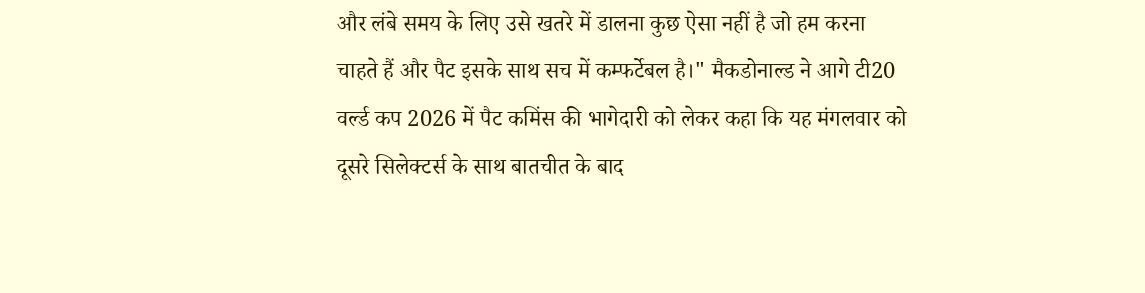और लंबे समय के लिए उसे खतरे में डालना कुछ ऐसा नहीं है जो हम करना चाहते हैं और पैट इसके साथ सच में कम्फर्टेबल है।" मैकडोनाल्ड ने आगे टी20 वर्ल्ड कप 2026 में पैट कमिंस की भागेदारी को लेकर कहा कि यह मंगलवार को दूसरे सिलेक्टर्स के साथ बातचीत के बाद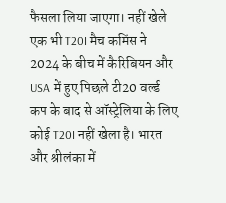फैसला लिया जाएगा। नहीं खेले एक भी T20I मैच कमिंस ने 2024 के बीच में कैरिबियन और USA में हुए पिछले टी20 वर्ल्ड कप के बाद से ऑस्ट्रेलिया के लिए कोई T20I नहीं खेला है। भारत और श्रीलंका में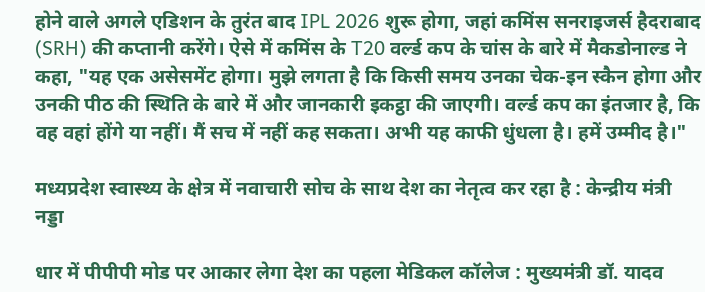होने वाले अगले एडिशन के तुरंत बाद IPL 2026 शुरू होगा, जहां कमिंस सनराइजर्स हैदराबाद (SRH) की कप्तानी करेंगे। ऐसे में कमिंस के T20 वर्ल्ड कप के चांस के बारे में मैकडोनाल्ड ने कहा, "यह एक असेसमेंट होगा। मुझे लगता है कि किसी समय उनका चेक-इन स्कैन होगा और उनकी पीठ की स्थिति के बारे में और जानकारी इकट्ठा की जाएगी। वर्ल्ड कप का इंतजार है, कि वह वहां होंगे या नहीं। मैं सच में नहीं कह सकता। अभी यह काफी धुंधला है। हमें उम्मीद है।"

मध्यप्रदेश स्वास्थ्य के क्षेत्र में नवाचारी सोच के साथ देश का नेतृत्व कर रहा है : केन्द्रीय मंत्री नड्डा

धार में पीपीपी मोड पर आकार लेगा देश का पहला मेडिकल कॉलेज : मुख्यमंत्री डॉ. यादव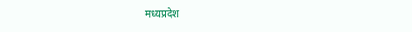मध्यप्रदेश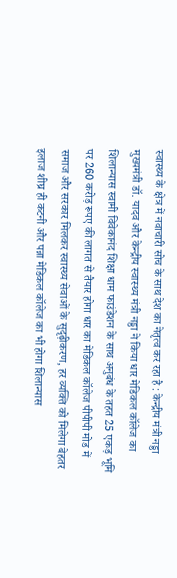स्वास्थ्य के क्षेत्र में नवाचारी सोच के साथ देश का नेतृत्व कर रहा है : केन्द्रीय मंत्री नड्डा मुख्यमंत्री डॉ. यादव और केन्द्रीय स्वास्थ्य मंत्री नड्डा ने किया धार मेडिकल कॉलेज का शिलान्यास स्वामी विवेकानंद शिक्षा धाम फाउंडेशन के साथ अनुबंध के तहत 25 एकड़ भूमि पर 260 करोड़ रूपए की लागत से तैयार होगा धार का मेडिकल कॉलेज पीपीपी मोड में समाज और सरकार मिलकर स्वास्थ्य सेवाओं के सुदृढ़ीकरण, हर व्यक्ति को मिलेगा बेहतर इलाज शीघ्र ही कटनी और पन्ना मेडिकल कॉलेज का भी होगा शिलान्यास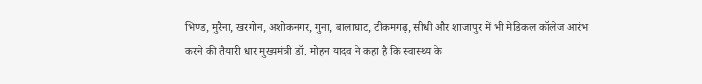भिण्ड, मुरैना, खरगोन, अशोकनगर, गुना, बालाघाट, टीकमगढ़, सीधी और शाजापुर में भी मेडिकल कॉलेज आरंभ करने की तैयारी धार मुख्यमंत्री डॉ. मोहन यादव ने कहा है कि स्वास्थ्य के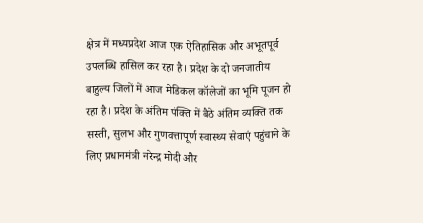क्षेत्र में मध्यप्रदेश आज एक ऐतिहासिक और अभूतपूर्व उपलब्धि हासिल कर रहा है। प्रदेश के दो जनजातीय बाहुल्य जिलों में आज मेडिकल कॉलेजों का भूमि पूजन हो रहा है। प्रदेश के अंतिम पंक्ति में बैठे अंतिम व्यक्ति तक सस्ती, सुलभ और गुणवत्तापूर्ण स्वास्थ्य सेवाएं पहुंचाने के लिए प्रधानमंत्री नरेन्द्र मोदी और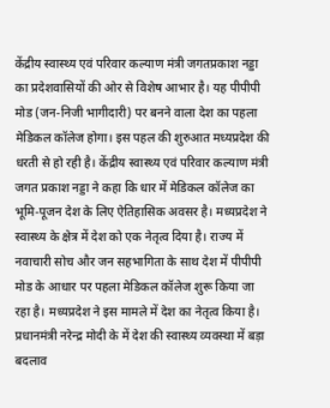केंद्रीय स्वास्थ्य एवं परिवार कल्याण मंत्री जगतप्रकाश नड्डा का प्रदेशवासियों की ओर से विशेष आभार है। यह पीपीपी मोड (जन-निजी भागीदारी) पर बनने वाला देश का पहला मेडिकल कॉलेज होगा। इस पहल की शुरुआत मध्यप्रदेश की धरती से हो रही है। केंद्रीय स्वास्थ्य एवं परिवार कल्याण मंत्री जगत प्रकाश नड्डा ने कहा कि धार में मेडिकल कॉलेज का भूमि-पूजन देश के लिए ऐतिहासिक अवसर है। मध्यप्रदेश ने स्वास्थ्य के क्षेत्र में देश को एक नेतृत्व दिया है। राज्य में नवाचारी सोच और जन सहभागिता के साथ देश में पीपीपी मोड के आधार पर पहला मेडिकल कॉलेज शुरू किया जा रहा है। मध्यप्रदेश ने इस मामले में देश का नेतृत्व किया है। प्रधानमंत्री नरेन्द्र मोदी के में देश की स्वास्थ्य व्यवस्था में बड़ा बदलाव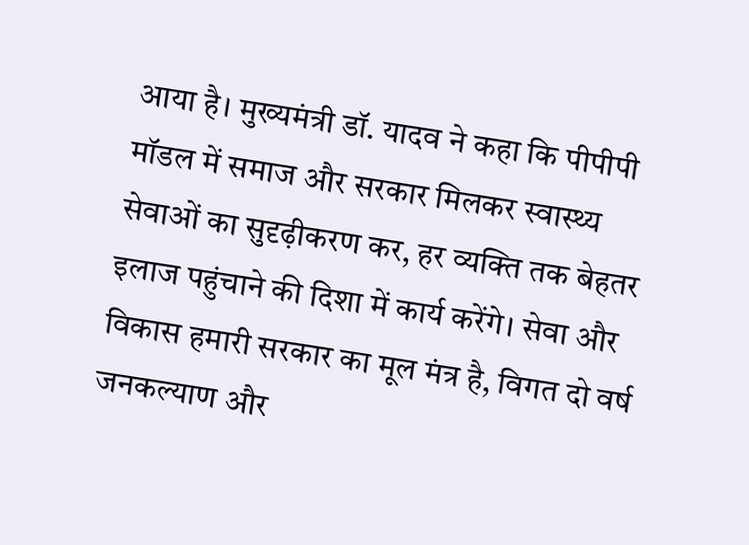आया है। मुख्यमंत्री डॉ. यादव ने कहा कि पीपीपी मॉडल में समाज और सरकार मिलकर स्वास्थ्य सेवाओं का सुदृढ़ीकरण कर, हर व्यक्ति तक बेहतर इलाज पहुंचाने की दिशा में कार्य करेंगे। सेवा और विकास हमारी सरकार का मूल मंत्र है, विगत दो वर्ष जनकल्याण और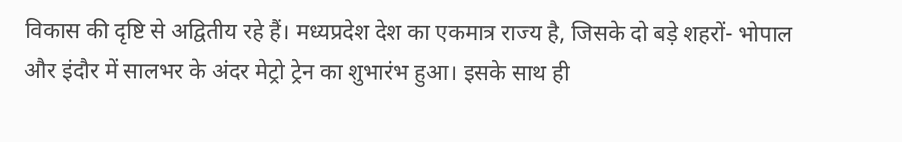विकास की दृष्टि से अद्वितीय रहे हैं। मध्यप्रदेश देश का एकमात्र राज्य है, जिसके दो बड़े शहरों- भोपाल और इंदौर में सालभर के अंदर मेट्रो ट्रेन का शुभारंभ हुआ। इसके साथ ही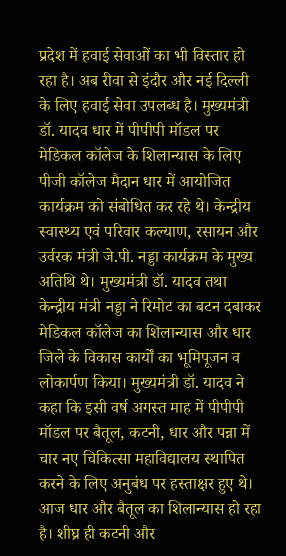प्रदेश में हवाई सेवाओं का भी विस्तार हो रहा है। अब रीवा से इंदौर और नई दिल्ली के लिए हवाई सेवा उपलब्ध है। मुख्यमंत्री डॉ. यादव धार में पीपीपी मॉडल पर मेडिकल कॉलेज के शिलान्यास के लिए पीजी कॉलेज मैदान धार में आयोजित कार्यक्रम को संबोधित कर रहे थे। केन्द्रीय स्वास्थ्य एवं परिवार कल्याण, रसायन और उर्वरक मंत्री जे.पी. नड्डा कार्यक्रम के मुख्य अतिथि थे। मुख्यमंत्री डॉ. यादव तथा केन्द्रीय मंत्री नड्डा ने रिमोट का बटन दबाकर मेडिकल कॉलेज का शिलान्यास और धार जिले के विकास कार्यों का भूमिपूजन व लोकार्पण किया। मुख्यमंत्री डॉ. यादव ने कहा कि इसी वर्ष अगस्त माह में पीपीपी मॉडल पर बैतूल, कटनी, धार और पन्ना में चार नए चिकित्सा महाविद्यालय स्थापित करने के लिए अनुबंध पर हस्ताक्षर हुए थे। आज धार और बैतूल का शिलान्यास हो रहा है। शीघ्र ही कटनी और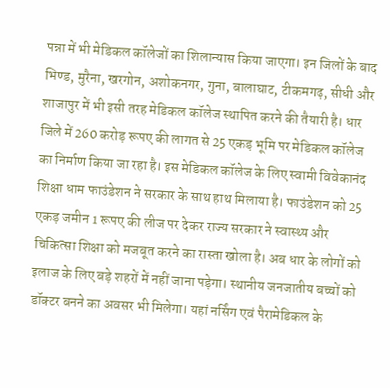पन्ना में भी मेडिकल कॉलेजों का शिलान्यास किया जाएगा। इन जिलों के बाद भिण्ड, मुरैना, खरगोन, अशोकनगर, गुना, बालाघाट, टीकमगढ़, सीधी और शाजापुर में भी इसी तरह मेडिकल कॉलेज स्थापित करने की तैयारी है। धार जिले में 260 करोड़ रूपए की लागत से 25 एकड़ भूमि पर मेडिकल कॉलेज का निर्माण किया जा रहा है। इस मेडिकल कॉलेज के लिए स्वामी विवेकानंद शिक्षा धाम फाउंडेशन ने सरकार के साथ हाथ मिलाया है। फाउंडेशन को 25 एकड़ जमीन 1 रूपए की लीज पर देकर राज्य सरकार ने स्वास्थ्य और चिकित्सा शिक्षा को मजबूत करने का रास्ता खोला है। अब धार के लोगों को इलाज के लिए बड़े शहरों में नहीं जाना पड़ेगा। स्थानीय जनजातीय बच्चों को डॉक्टर बनने का अवसर भी मिलेगा। यहां नर्सिंग एवं पैरामेडिकल के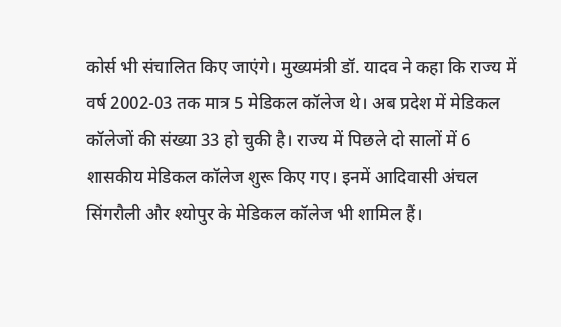कोर्स भी संचालित किए जाएंगे। मुख्यमंत्री डॉ. यादव ने कहा कि राज्य में वर्ष 2002-03 तक मात्र 5 मेडिकल कॉलेज थे। अब प्रदेश में मेडिकल कॉलेजों की संख्या 33 हो चुकी है। राज्य में पिछले दो सालों में 6 शासकीय मेडिकल कॉलेज शुरू किए गए। इनमें आदिवासी अंचल सिंगरौली और श्योपुर के मेडिकल कॉलेज भी शामिल हैं।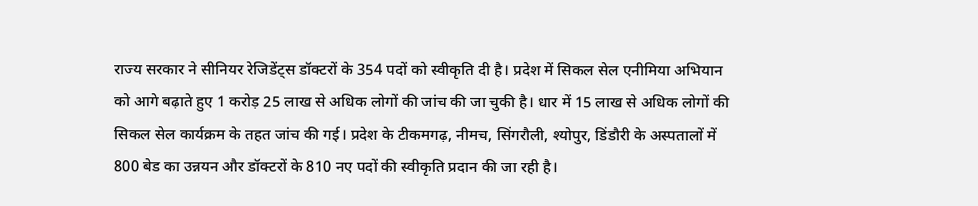राज्य सरकार ने सीनियर रेजिडेंट्स डॉक्टरों के 354 पदों को स्वीकृति दी है। प्रदेश में सिकल सेल एनीमिया अभियान को आगे बढ़ाते हुए 1 करोड़ 25 लाख से अधिक लोगों की जांच की जा चुकी है। धार में 15 लाख से अधिक लोगों की सिकल सेल कार्यक्रम के तहत जांच की गई। प्रदेश के टीकमगढ़, नीमच, सिंगरौली, श्योपुर, डिंडौरी के अस्पतालों में 800 बेड का उन्नयन और डॉक्टरों के 810 नए पदों की स्वीकृति प्रदान की जा रही है।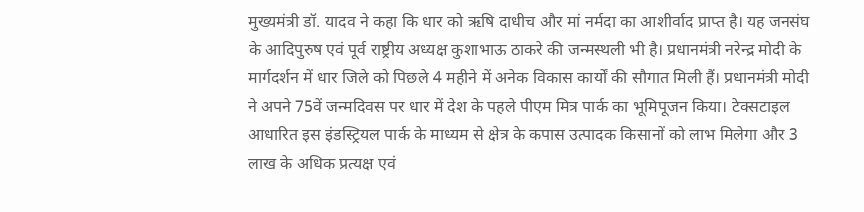मुख्यमंत्री डॉ. यादव ने कहा कि धार को ऋषि दाधीच और मां नर्मदा का आशीर्वाद प्राप्त है। यह जनसंघ के आदिपुरुष एवं पूर्व राष्ट्रीय अध्यक्ष कुशाभाऊ ठाकरे की जन्मस्थली भी है। प्रधानमंत्री नरेन्द्र मोदी के मार्गदर्शन में धार जिले को पिछले 4 महीने में अनेक विकास कार्यों की सौगात मिली हैं। प्रधानमंत्री मोदी ने अपने 75वें जन्मदिवस पर धार में देश के पहले पीएम मित्र पार्क का भूमिपूजन किया। टेक्सटाइल आधारित इस इंडस्ट्रियल पार्क के माध्यम से क्षेत्र के कपास उत्पादक किसानों को लाभ मिलेगा और 3 लाख के अधिक प्रत्यक्ष एवं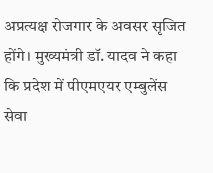अप्रत्यक्ष रोजगार के अवसर सृजित होंगे। मुख्यमंत्री डॉ. यादव ने कहा कि प्रदेश में पीएमएयर एम्बुलेंस सेवा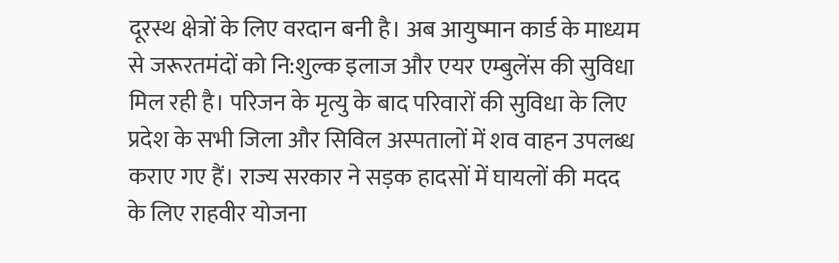दूरस्थ क्षेत्रों के लिए वरदान बनी है। अब आयुष्मान कार्ड के माध्यम से जरूरतमंदों को नि:शुल्क इलाज और एयर एम्बुलेंस की सुविधा मिल रही है। परिजन के मृत्यु के बाद परिवारों की सुविधा के लिए प्रदेश के सभी जिला और सिविल अस्पतालों में शव वाहन उपलब्ध कराए गए हैं। राज्य सरकार ने सड़क हादसों में घायलों की मदद के लिए राहवीर योजना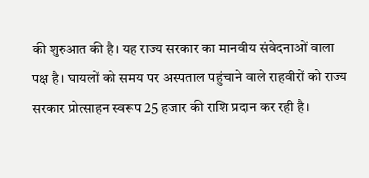की शुरुआत की है। यह राज्य सरकार का मानवीय संवेदनाओं वाला पक्ष है। घायलों को समय पर अस्पताल पहुंचाने वाले राहवीरों को राज्य सरकार प्रोत्साहन स्वरूप 25 हजार की राशि प्रदान कर रही है।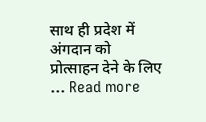साथ ही प्रदेश में अंगदान को प्रोत्साहन देने के लिए … Read more